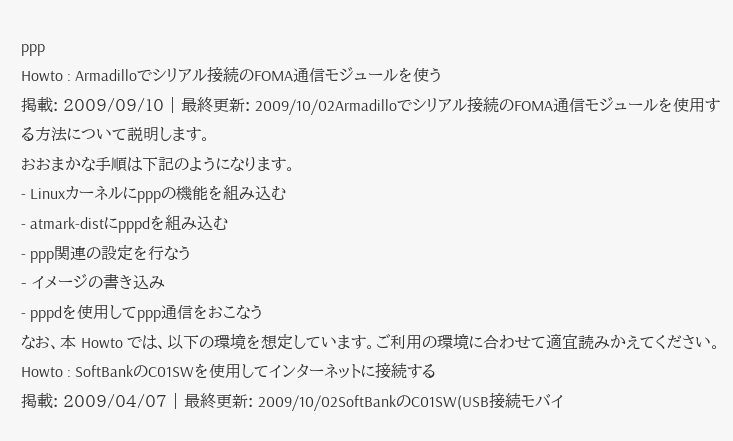ppp
Howto : Armadilloでシリアル接続のFOMA通信モジュールを使う
掲載: 2009/09/10 | 最終更新: 2009/10/02Armadilloでシリアル接続のFOMA通信モジュールを使用する方法について説明します。
おおまかな手順は下記のようになります。
- Linuxカーネルにpppの機能を組み込む
- atmark-distにpppdを組み込む
- ppp関連の設定を行なう
- イメージの書き込み
- pppdを使用してppp通信をおこなう
なお、本 Howto では、以下の環境を想定しています。ご利用の環境に合わせて適宜読みかえてください。
Howto : SoftBankのC01SWを使用してインターネットに接続する
掲載: 2009/04/07 | 最終更新: 2009/10/02SoftBankのC01SW(USB接続モバイ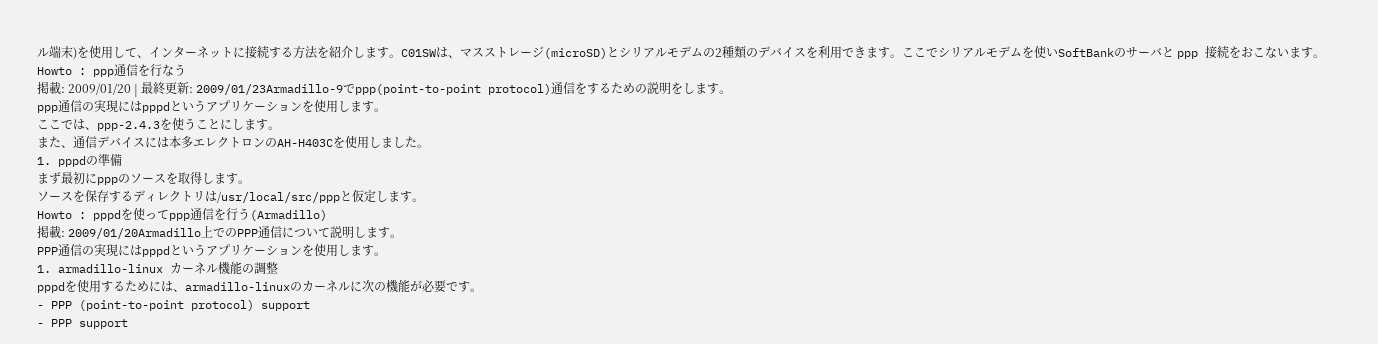ル端末)を使用して、インターネットに接続する方法を紹介します。C01SWは、マスストレージ(microSD)とシリアルモデムの2種類のデバイスを利用できます。ここでシリアルモデムを使いSoftBankのサーバと ppp 接続をおこないます。
Howto : ppp通信を行なう
掲載: 2009/01/20 | 最終更新: 2009/01/23Armadillo-9でppp(point-to-point protocol)通信をするための説明をします。
ppp通信の実現にはpppdというアプリケーションを使用します。
ここでは、ppp-2.4.3を使うことにします。
また、通信デバイスには本多エレクトロンのAH-H403Cを使用しました。
1. pppdの準備
まず最初にpppのソースを取得します。
ソースを保存するディレクトリは/usr/local/src/pppと仮定します。
Howto : pppdを使ってppp通信を行う(Armadillo)
掲載: 2009/01/20Armadillo上でのPPP通信について説明します。
PPP通信の実現にはpppdというアプリケーションを使用します。
1. armadillo-linux カーネル機能の調整
pppdを使用するためには、armadillo-linuxのカーネルに次の機能が必要です。
- PPP (point-to-point protocol) support
- PPP support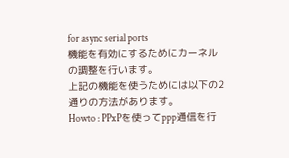for async serial ports
機能を有効にするためにカーネルの調整を行います。
上記の機能を使うためには以下の2通りの方法があります。
Howto : PPxPを使ってppp通信を行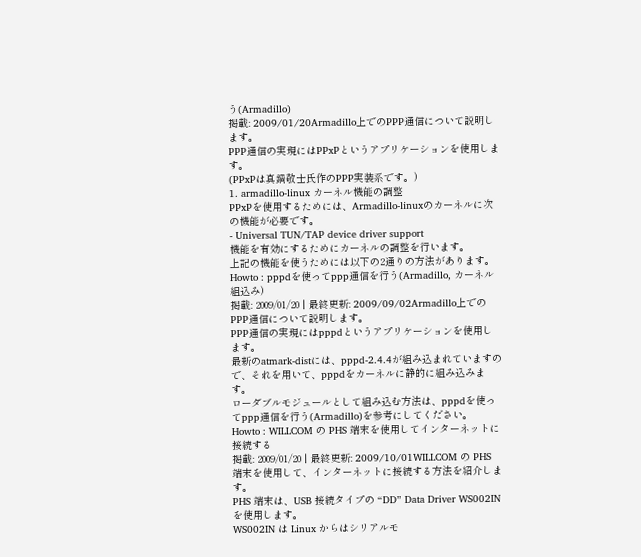う(Armadillo)
掲載: 2009/01/20Armadillo上でのPPP通信について説明します。
PPP通信の実現にはPPxPというアプリケーションを使用します。
(PPxPは真鍋敬士氏作のPPP実装系です。)
1. armadillo-linux カーネル機能の調整
PPxPを使用するためには、Armadillo-linuxのカーネルに次の機能が必要です。
- Universal TUN/TAP device driver support
機能を有効にするためにカーネルの調整を行います。
上記の機能を使うためには以下の2通りの方法があります。
Howto : pppdを使ってppp通信を行う(Armadillo, カーネル組込み)
掲載: 2009/01/20 | 最終更新: 2009/09/02Armadillo上でのPPP通信について説明します。
PPP通信の実現にはpppdというアプリケーションを使用します。
最新のatmark-distには、pppd-2.4.4が組み込まれていますので、それを用いて、pppdをカーネルに静的に組み込みます。
ローダブルモジュールとして組み込む方法は、pppdを使ってppp通信を行う(Armadillo)を参考にしてください。
Howto : WILLCOM の PHS 端末を使用してインターネットに接続する
掲載: 2009/01/20 | 最終更新: 2009/10/01WILLCOM の PHS 端末を使用して、インターネットに接続する方法を紹介します。
PHS 端末は、USB 接続タイプの “DD” Data Driver WS002IN を使用します。
WS002IN は Linux からはシリアルモ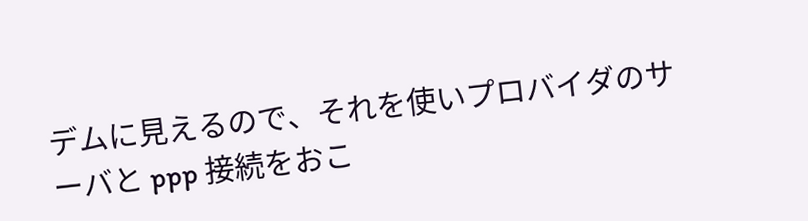デムに見えるので、それを使いプロバイダのサーバと ppp 接続をおこ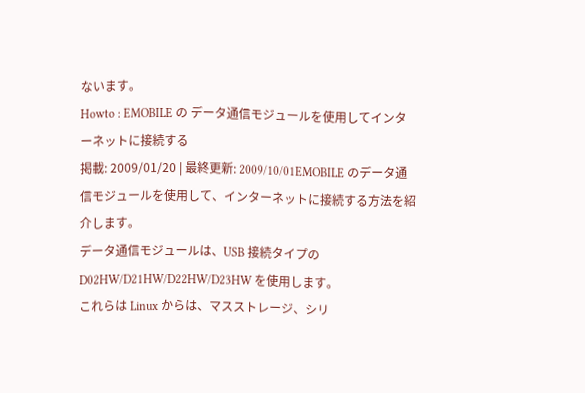ないます。
Howto : EMOBILE の データ通信モジュールを使用してインターネットに接続する
掲載: 2009/01/20 | 最終更新: 2009/10/01EMOBILE のデータ通信モジュールを使用して、インターネットに接続する方法を紹介します。
データ通信モジュールは、USB 接続タイプの D02HW/D21HW/D22HW/D23HW を使用します。
これらは Linux からは、マスストレージ、シリ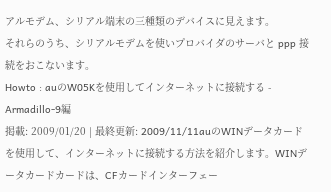アルモデム、シリアル端末の三種類のデバイスに見えます。
それらのうち、シリアルモデムを使いプロバイダのサーバと ppp 接続をおこないます。
Howto : auのW05Kを使用してインターネットに接続する - Armadillo-9編
掲載: 2009/01/20 | 最終更新: 2009/11/11auのWINデータカードを使用して、インターネットに接続する方法を紹介します。WINデータカードカードは、CFカードインターフェー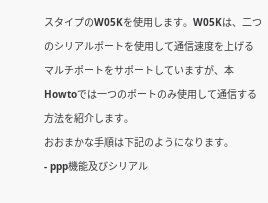スタイプのW05Kを使用します。W05Kは、二つのシリアルポートを使用して通信速度を上げるマルチポートをサポートしていますが、本Howtoでは一つのポートのみ使用して通信する方法を紹介します。
おおまかな手順は下記のようになります。
- ppp機能及びシリアル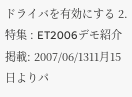ドライバを有効にする 2.
特集 : ET2006デモ紹介
掲載: 2007/06/1311月15日よりパ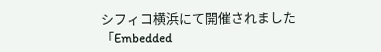シフィコ横浜にて開催されました「Embedded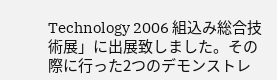Technology 2006 組込み総合技術展」に出展致しました。その際に行った2つのデモンストレ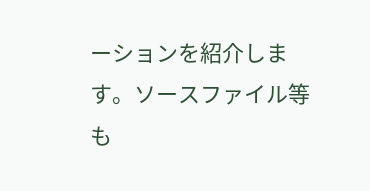ーションを紹介します。ソースファイル等も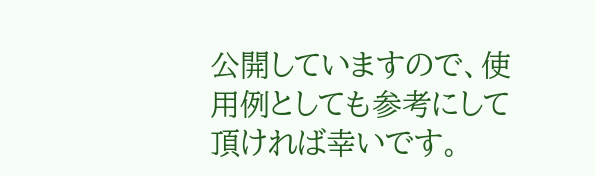公開していますので、使用例としても参考にして頂ければ幸いです。